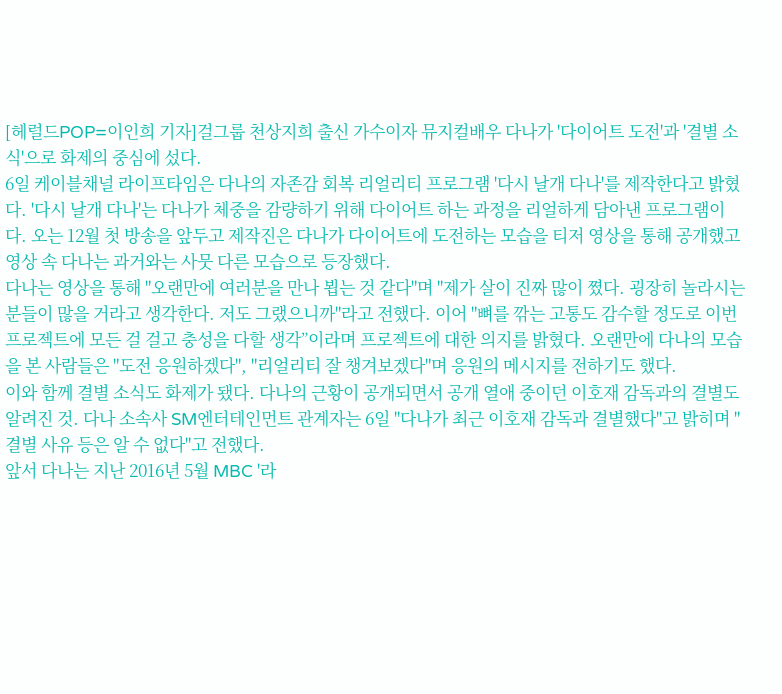[헤럴드POP=이인희 기자]걸그룹 천상지희 출신 가수이자 뮤지컬배우 다나가 '다이어트 도전'과 '결별 소식'으로 화제의 중심에 섰다.
6일 케이블채널 라이프타임은 다나의 자존감 회복 리얼리티 프로그램 '다시 날개 다나'를 제작한다고 밝혔다. '다시 날개 다나'는 다나가 체중을 감량하기 위해 다이어트 하는 과정을 리얼하게 담아낸 프로그램이다. 오는 12월 첫 방송을 앞두고 제작진은 다나가 다이어트에 도전하는 모습을 티저 영상을 통해 공개했고 영상 속 다나는 과거와는 사뭇 다른 모습으로 등장했다.
다나는 영상을 통해 "오랜만에 여러분을 만나 뵙는 것 같다"며 "제가 살이 진짜 많이 쪘다. 굉장히 놀라시는 분들이 많을 거라고 생각한다. 저도 그랬으니까"라고 전했다. 이어 "뼈를 깎는 고통도 감수할 정도로 이번 프로젝트에 모든 걸 걸고 충성을 다할 생각”이라며 프로젝트에 대한 의지를 밝혔다. 오랜만에 다나의 모습을 본 사람들은 "도전 응원하겠다", "리얼리티 잘 챙겨보겠다"며 응원의 메시지를 전하기도 했다.
이와 함께 결별 소식도 화제가 됐다. 다나의 근황이 공개되면서 공개 열애 중이던 이호재 감독과의 결별도 알려진 것. 다나 소속사 SM엔터테인먼트 관계자는 6일 "다나가 최근 이호재 감독과 결별했다"고 밝히며 "결별 사유 등은 알 수 없다"고 전했다.
앞서 다나는 지난 2016년 5월 MBC '라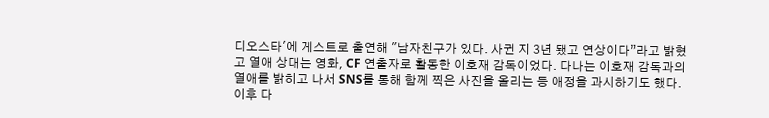디오스타'에 게스트로 출연해 "남자친구가 있다. 사귄 지 3년 됐고 연상이다”라고 밝혔고 열애 상대는 영화, CF 연출자로 활동한 이호재 감독이었다. 다나는 이호재 감독과의 열애를 밝히고 나서 SNS를 통해 함께 찍은 사진을 올리는 등 애정을 과시하기도 했다.
이후 다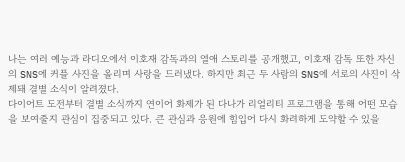나는 여러 예능과 라디오에서 이호재 감독과의 열애 스토리를 공개했고, 이호재 감독 또한 자신의 SNS에 커플 사진을 올리며 사랑을 드러냈다. 하지만 최근 두 사람의 SNS에 서로의 사진이 삭제돼 결별 소식이 알려졌다.
다이어트 도전부터 결별 소식까지 연이어 화제가 된 다나가 리얼리티 프로그램을 통해 어떤 모습을 보여줄지 관심이 집중되고 있다. 큰 관심과 응원에 힘입어 다시 화려하게 도약할 수 있을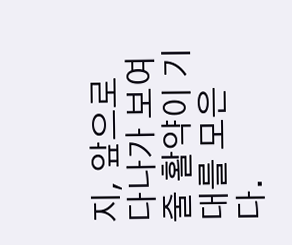지, 앞으로 다나가 보여줄 활약이 기대를 모은다.